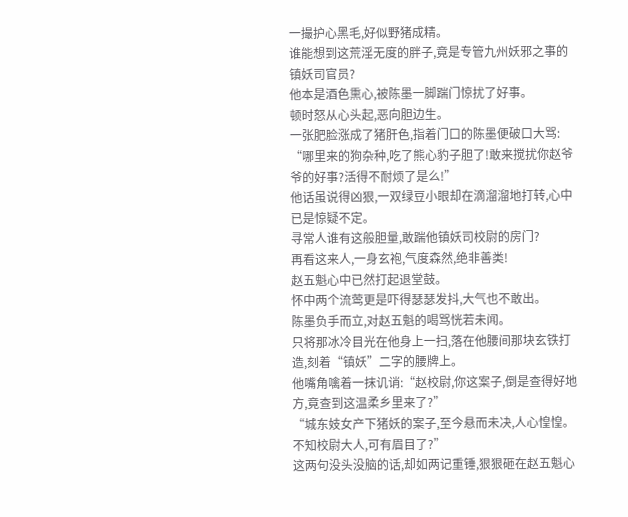一撮护心黑毛,好似野猪成精。
谁能想到这荒淫无度的胖子,竟是专管九州妖邪之事的镇妖司官员?
他本是酒色熏心,被陈墨一脚踹门惊扰了好事。
顿时怒从心头起,恶向胆边生。
一张肥脸涨成了猪肝色,指着门口的陈墨便破口大骂:
“哪里来的狗杂种,吃了熊心豹子胆了!敢来搅扰你赵爷爷的好事?活得不耐烦了是么!”
他话虽说得凶狠,一双绿豆小眼却在滴溜溜地打转,心中已是惊疑不定。
寻常人谁有这般胆量,敢踹他镇妖司校尉的房门?
再看这来人,一身玄袍,气度森然,绝非善类!
赵五魁心中已然打起退堂鼓。
怀中两个流莺更是吓得瑟瑟发抖,大气也不敢出。
陈墨负手而立,对赵五魁的喝骂恍若未闻。
只将那冰冷目光在他身上一扫,落在他腰间那块玄铁打造,刻着“镇妖”二字的腰牌上。
他嘴角噙着一抹讥诮:“赵校尉,你这案子,倒是查得好地方,竟查到这温柔乡里来了?”
“城东妓女产下猪妖的案子,至今悬而未决,人心惶惶。不知校尉大人,可有眉目了?”
这两句没头没脑的话,却如两记重锤,狠狠砸在赵五魁心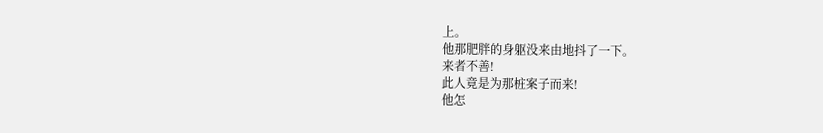上。
他那肥胖的身躯没来由地抖了一下。
来者不善!
此人竟是为那桩案子而来!
他怎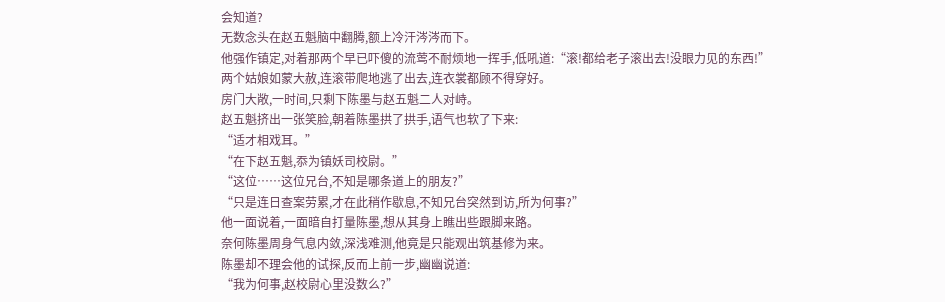会知道?
无数念头在赵五魁脑中翻腾,额上冷汗涔涔而下。
他强作镇定,对着那两个早已吓傻的流莺不耐烦地一挥手,低吼道:“滚!都给老子滚出去!没眼力见的东西!”
两个姑娘如蒙大赦,连滚带爬地逃了出去,连衣裳都顾不得穿好。
房门大敞,一时间,只剩下陈墨与赵五魁二人对峙。
赵五魁挤出一张笑脸,朝着陈墨拱了拱手,语气也软了下来:
“适才相戏耳。”
“在下赵五魁,忝为镇妖司校尉。”
“这位……这位兄台,不知是哪条道上的朋友?”
“只是连日查案劳累,才在此稍作歇息,不知兄台突然到访,所为何事?”
他一面说着,一面暗自打量陈墨,想从其身上瞧出些跟脚来路。
奈何陈墨周身气息内敛,深浅难测,他竟是只能观出筑基修为来。
陈墨却不理会他的试探,反而上前一步,幽幽说道:
“我为何事,赵校尉心里没数么?”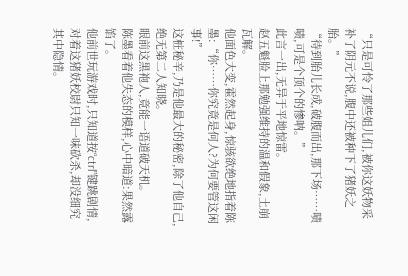“只是可怜了那些姐儿们,被你这妖物采补了阴元不说,腹中还被种下了猪妖之胎。”
“待到胎儿长成,破腹而出,那下场……啧啧,可是个顶个的惨呐。”
此言一出,无异于平地惊雷。
赵五魁脸上那勉强维持的温和假象,土崩瓦解。
他面色大变,霍然起身,惊骇欲绝地指着陈墨:“你……你究竟是何人?为何要管这闲事!”
这桩秘辛,乃是他最大的秘密,除了他自己,绝无第二人知晓。
眼前这黑袍人,竟能一语道破天机。
陈墨看着他失态的模样,心中暗道:果然露馅了。
他前世玩游戏时,只知道按“ctrl”键跳剧情,对着这猪妖校尉只知一味砍杀,却没细究其中隐情。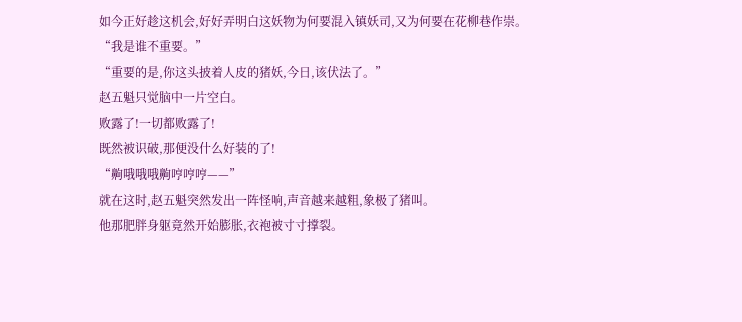如今正好趁这机会,好好弄明白这妖物为何要混入镇妖司,又为何要在花柳巷作崇。
“我是谁不重要。”
“重要的是,你这头披着人皮的猪妖,今日,该伏法了。”
赵五魁只觉脑中一片空白。
败露了!一切都败露了!
既然被识破,那便没什么好装的了!
“齁哦哦哦齁哼哼哼——”
就在这时,赵五魁突然发出一阵怪响,声音越来越粗,象极了猪叫。
他那肥胖身躯竟然开始膨胀,衣袍被寸寸撑裂。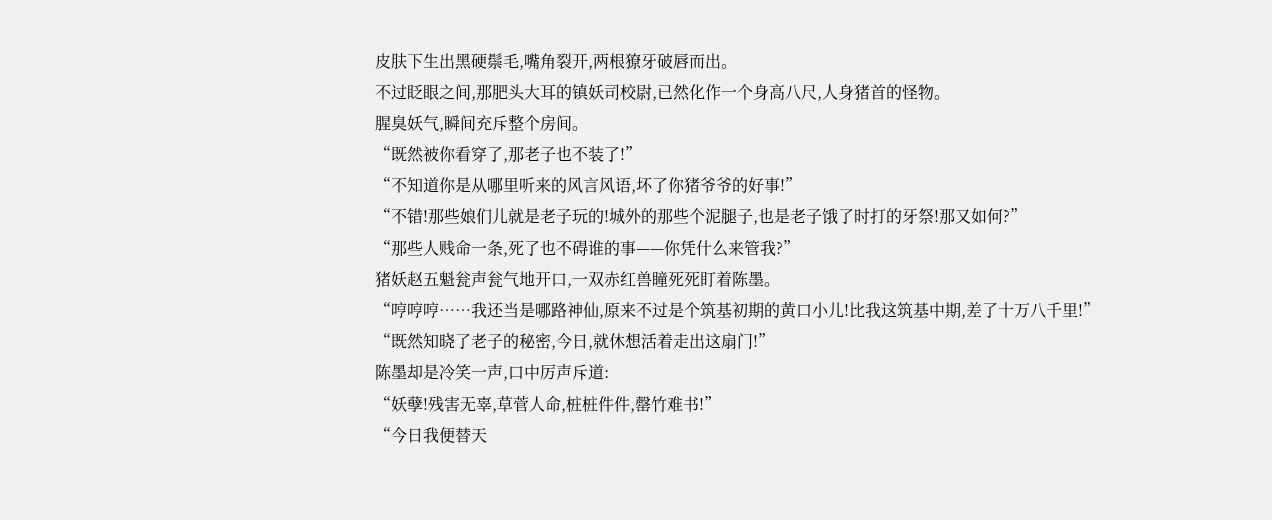皮肤下生出黑硬鬃毛,嘴角裂开,两根獠牙破唇而出。
不过眨眼之间,那肥头大耳的镇妖司校尉,已然化作一个身高八尺,人身猪首的怪物。
腥臭妖气,瞬间充斥整个房间。
“既然被你看穿了,那老子也不装了!”
“不知道你是从哪里听来的风言风语,坏了你猪爷爷的好事!”
“不错!那些娘们儿就是老子玩的!城外的那些个泥腿子,也是老子饿了时打的牙祭!那又如何?”
“那些人贱命一条,死了也不碍谁的事——你凭什么来管我?”
猪妖赵五魁瓮声瓮气地开口,一双赤红兽瞳死死盯着陈墨。
“哼哼哼……我还当是哪路神仙,原来不过是个筑基初期的黄口小儿!比我这筑基中期,差了十万八千里!”
“既然知晓了老子的秘密,今日,就休想活着走出这扇门!”
陈墨却是冷笑一声,口中厉声斥道:
“妖孽!残害无辜,草菅人命,桩桩件件,罄竹难书!”
“今日我便替天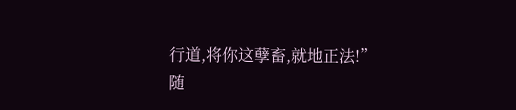行道,将你这孽畜,就地正法!”
随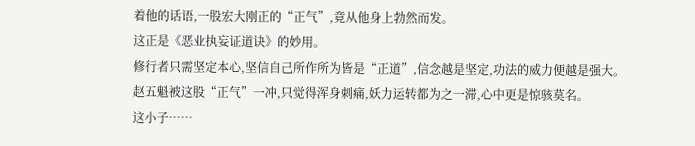着他的话语,一股宏大刚正的“正气”,竟从他身上勃然而发。
这正是《恶业执妄证道诀》的妙用。
修行者只需坚定本心,坚信自己所作所为皆是“正道”,信念越是坚定,功法的威力便越是强大。
赵五魁被这股“正气”一冲,只觉得浑身刺痛,妖力运转都为之一滞,心中更是惊骇莫名。
这小子……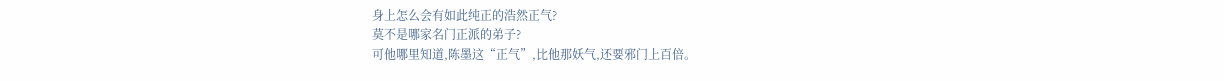身上怎么会有如此纯正的浩然正气?
莫不是哪家名门正派的弟子?
可他哪里知道,陈墨这“正气”,比他那妖气,还要邪门上百倍。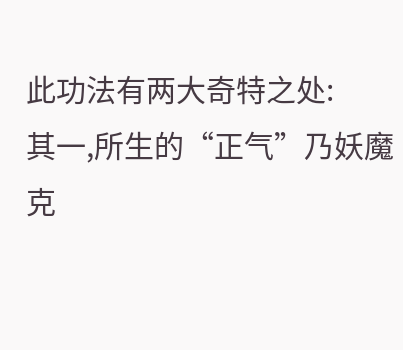此功法有两大奇特之处:
其一,所生的“正气”乃妖魔克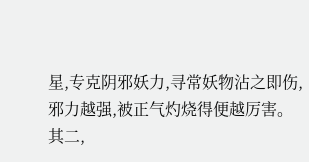星,专克阴邪妖力,寻常妖物沾之即伤,邪力越强,被正气灼烧得便越厉害。
其二,